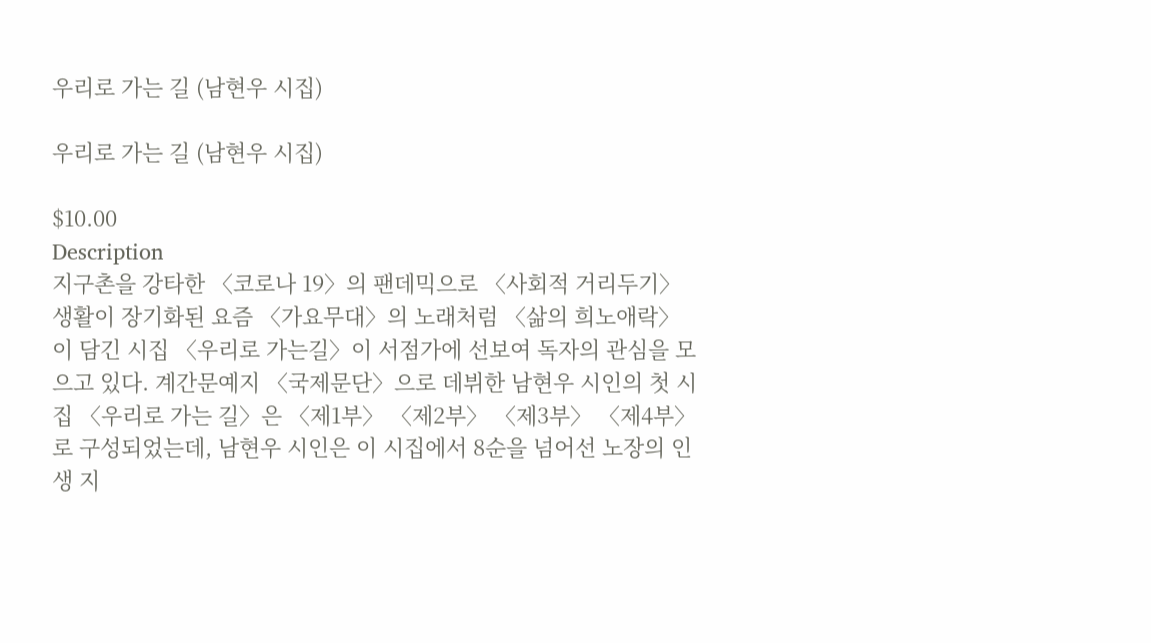우리로 가는 길 (남현우 시집)

우리로 가는 길 (남현우 시집)

$10.00
Description
지구촌을 강타한 〈코로나 19〉의 팬데믹으로 〈사회적 거리두기〉 생활이 장기화된 요즘 〈가요무대〉의 노래처럼 〈삶의 희노애락〉이 담긴 시집 〈우리로 가는길〉이 서점가에 선보여 독자의 관심을 모으고 있다. 계간문예지 〈국제문단〉으로 데뷔한 남현우 시인의 첫 시집 〈우리로 가는 길〉은 〈제1부〉 〈제2부〉 〈제3부〉 〈제4부〉로 구성되었는데, 남현우 시인은 이 시집에서 8순을 넘어선 노장의 인생 지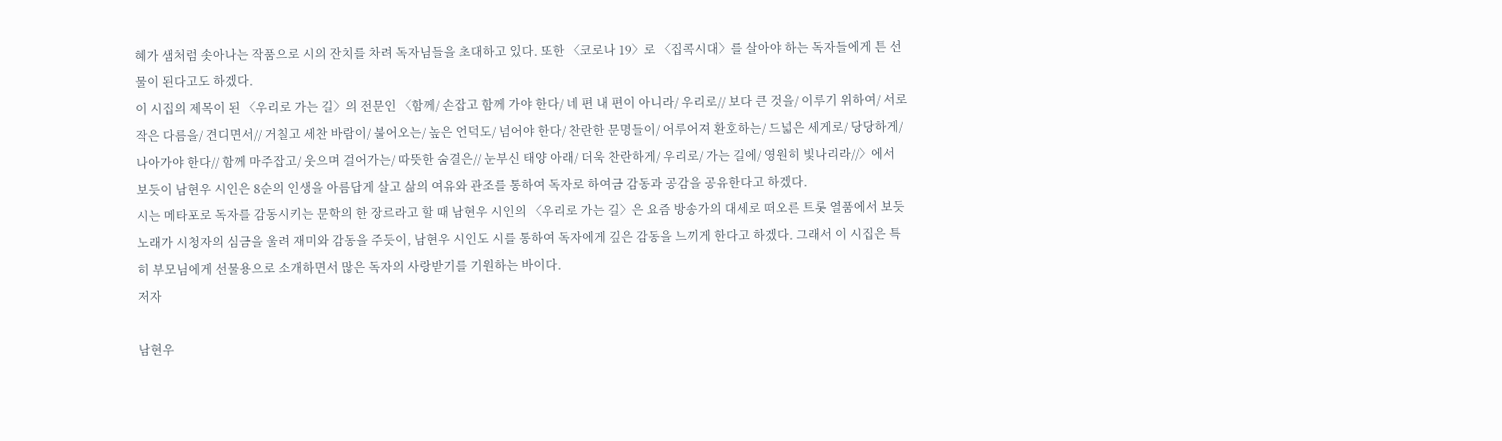혜가 샘처럼 솟아나는 작품으로 시의 잔치를 차려 독자님들을 초대하고 있다. 또한 〈코로나 19〉로 〈집콕시대〉를 살아야 하는 독자들에게 튼 선물이 된다고도 하겠다.
이 시집의 제목이 된 〈우리로 가는 길〉의 전문인 〈함께/ 손잡고 함께 가야 한다/ 네 편 내 편이 아니라/ 우리로// 보다 큰 것을/ 이루기 위하여/ 서로 작은 다름을/ 견디면서// 거칠고 세찬 바람이/ 불어오는/ 높은 언덕도/ 넘어야 한다/ 찬란한 문명들이/ 어루어져 환호하는/ 드넓은 세게로/ 당당하게/ 나아가야 한다// 함께 마주잡고/ 웃으며 걸어가는/ 따뜻한 숨결은// 눈부신 태양 아래/ 더욱 찬란하게/ 우리로/ 가는 길에/ 영원히 빛나리라//〉에서 보듯이 남현우 시인은 8순의 인생을 아름답게 살고 삶의 여유와 관조를 통하여 독자로 하여금 감동과 공감을 공유한다고 하겠다.
시는 메타포로 독자를 감동시키는 문학의 한 장르라고 할 때 남현우 시인의 〈우리로 가는 길〉은 요즘 방송가의 대세로 떠오른 트롯 열품에서 보듯 노래가 시청자의 심금을 울려 재미와 감동을 주듯이, 남현우 시인도 시를 통하여 독자에게 깊은 감동을 느끼게 한다고 하겠다. 그래서 이 시집은 특히 부모님에게 선물용으로 소개하면서 많은 독자의 사랑받기를 기원하는 바이다.
저자

남현우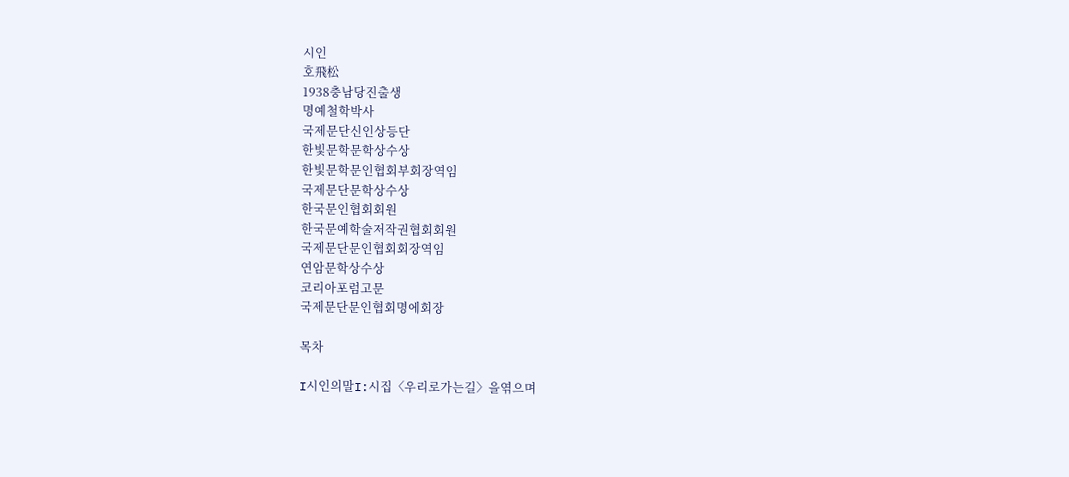시인
호飛松
1938충남당진출생
명예철학박사
국제문단신인상등단
한빛문학문학상수상
한빛문학문인협회부회장역임
국제문단문학상수상
한국문인협회회원
한국문예학술저작권협회회원
국제문단문인협회회장역임
연암문학상수상
코리아포럼고문
국제문단문인협회명에회장

목차

I시인의말I:시집〈우리로가는길〉을엮으며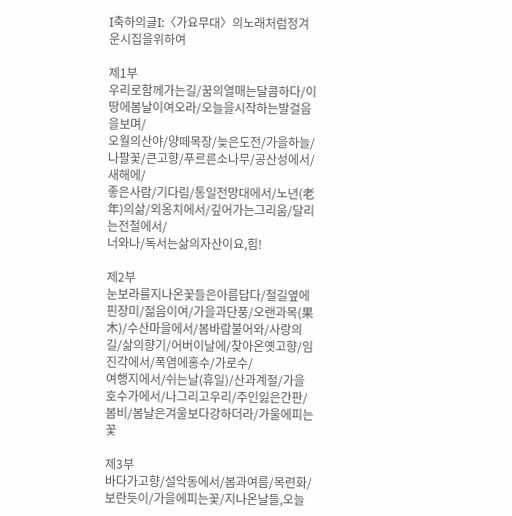I축하의글I:〈가요무대〉의노래처럼정겨운시집을위하여

제1부
우리로함께가는길/꿈의열매는달콤하다/이땅에봄날이여오라/오늘을시작하는발걸음을보며/
오월의산야/양떼목장/늦은도전/가을하늘/나팔꽃/큰고향/푸르른소나무/공산성에서/새해에/
좋은사람/기다림/통일전망대에서/노년(老年)의삶/외옹치에서/깊어가는그리움/달리는전철에서/
너와나/독서는삶의자산이요,힘!

제2부
눈보라를지나온꽃들은아름답다/철길옆에핀장미/젊음이여/가을과단풍/오랜과목(果木)/수산마을에서/봄바람불어와/사랑의길/삶의향기/어버이날에/찾아온옛고향/임진각에서/폭염에홍수/가로수/
여행지에서/쉬는날(휴일)/산과계절/가을호수가에서/나그리고우리/주인잃은간판/봄비/봄날은겨울보다강하더라/가울에피는꽃

제3부
바다가고향/설악동에서/봄과여름/목련화/보란듯이/가을에피는꽃/지나온날들,오늘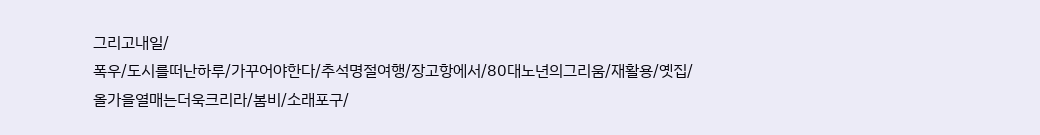그리고내일/
폭우/도시를떠난하루/가꾸어야한다/추석명절여행/장고항에서/80대노년의그리움/재활용/옛집/
올가을열매는더욱크리라/봄비/소래포구/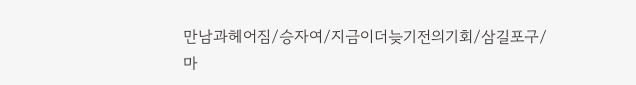만남과헤어짐/승자여/지금이더늦기전의기회/삼길포구/
마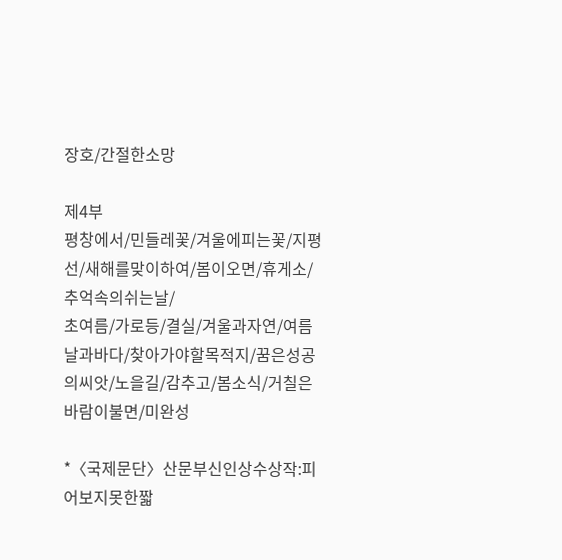장호/간절한소망

제4부
평창에서/민들레꽃/겨울에피는꽃/지평선/새해를맞이하여/봄이오면/휴게소/추억속의쉬는날/
초여름/가로등/결실/겨울과자연/여름날과바다/찾아가야할목적지/꿈은성공의씨앗/노을길/감추고/봄소식/거칠은바람이불면/미완성

*〈국제문단〉산문부신인상수상작:피어보지못한짧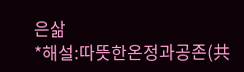은삶
*해설:따뜻한온정과공존(共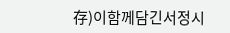存)이함께담긴서정시